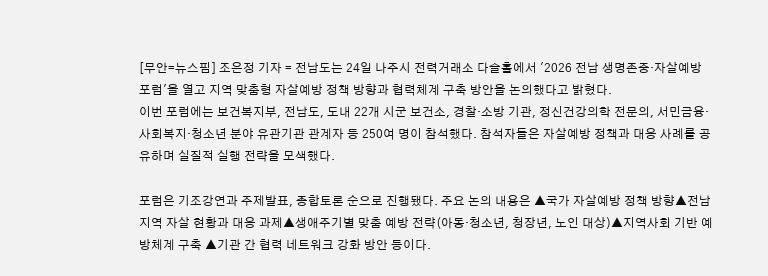[무안=뉴스핌] 조은정 기자 = 전남도는 24일 나주시 전력거래소 다슬홀에서 '2026 전남 생명존중·자살예방 포럼'을 열고 지역 맞춤형 자살예방 정책 방향과 협력체계 구축 방안을 논의했다고 밝혔다.
이번 포럼에는 보건복지부, 전남도, 도내 22개 시군 보건소, 경찰·소방 기관, 정신건강의학 전문의, 서민금융·사회복지·청소년 분야 유관기관 관계자 등 250여 명이 참석했다. 참석자들은 자살예방 정책과 대응 사례를 공유하며 실질적 실행 전략을 모색했다.

포럼은 기조강연과 주제발표, 종합토론 순으로 진행됐다. 주요 논의 내용은 ▲국가 자살예방 정책 방향▲전남지역 자살 현황과 대응 과제▲생애주기별 맞춤 예방 전략(아동·청소년, 청장년, 노인 대상)▲지역사회 기반 예방체계 구축 ▲기관 간 협력 네트워크 강화 방안 등이다.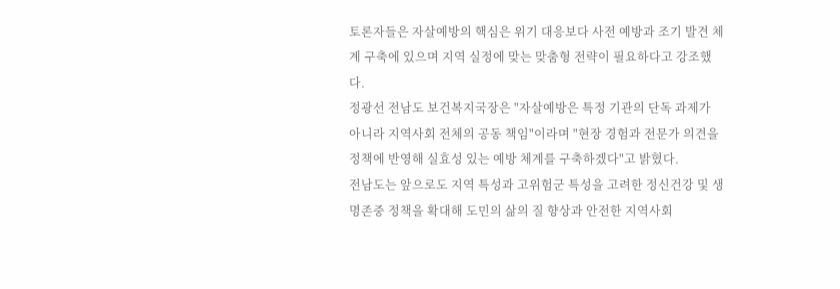토론자들은 자살예방의 핵심은 위기 대응보다 사전 예방과 조기 발견 체계 구축에 있으며 지역 실정에 맞는 맞춤형 전략이 필요하다고 강조했다.
정광선 전남도 보건복지국장은 "자살예방은 특정 기관의 단독 과제가 아니라 지역사회 전체의 공동 책임"이라며 "현장 경험과 전문가 의견을 정책에 반영해 실효성 있는 예방 체계를 구축하겠다"고 밝혔다.
전남도는 앞으로도 지역 특성과 고위험군 특성을 고려한 정신건강 및 생명존중 정책을 확대해 도민의 삶의 질 향상과 안전한 지역사회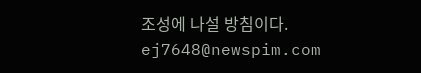조성에 나설 방침이다.
ej7648@newspim.com